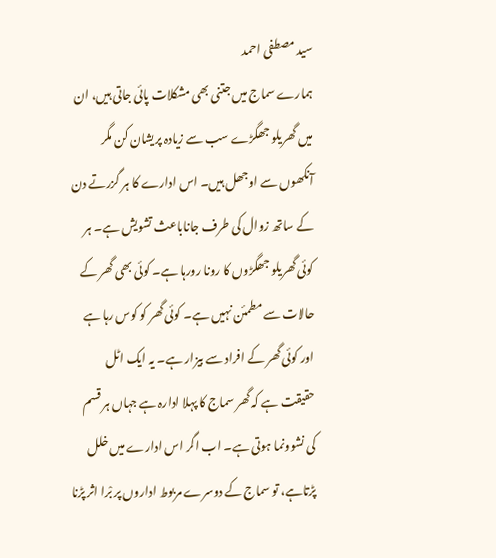سید مصطفی احمد
ہمارے سماج میں جتنی بھی مشکلات پائی جاتی ہیں، ان میں گھریلو جھگڑے سب سے زیادہ پریشان کن مگر آنکھوں سے اوجھل ہیں۔ اس ادارے کا ہر گزرتے دن کے ساتھ زوال کی طرف جاناباعث تشویش ہے۔ ہر کوئی گھریلو جھگڑوں کا رونا رورہا ہے۔ کوئی بھی گھر کے حالات سے مطمئن نہیں ہے۔ کوئی گھر کو کوس رہا ہے اور کوئی گھر کے افراد سے بیزار ہے۔ یہ ایک اٹل حقیقت ہے کہ گھر سماج کا پہلا ادارہ ہے جہاں ہر قسم کی نشوونما ہوتی ہے۔ اب اگر اس ادارے میں خلل پڑتاہے، تو سماج کے دوسرے مربوط اداروں پر بْرا اثر پڑنا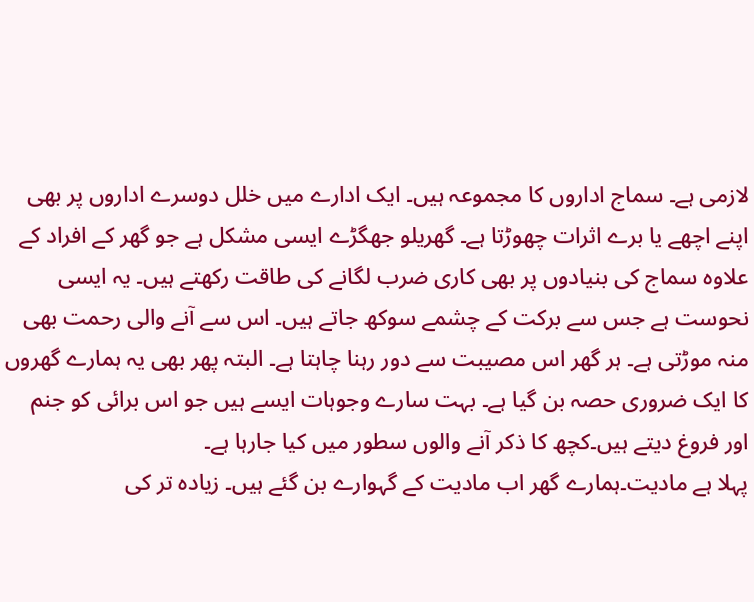لازمی ہے۔ سماج اداروں کا مجموعہ ہیں۔ ایک ادارے میں خلل دوسرے اداروں پر بھی اپنے اچھے یا برے اثرات چھوڑتا ہے۔ گھریلو جھگڑے ایسی مشکل ہے جو گھر کے افراد کے علاوہ سماج کی بنیادوں پر بھی کاری ضرب لگانے کی طاقت رکھتے ہیں۔ یہ ایسی نحوست ہے جس سے برکت کے چشمے سوکھ جاتے ہیں۔ اس سے آنے والی رحمت بھی منہ موڑتی ہے۔ ہر گھر اس مصیبت سے دور رہنا چاہتا ہے۔ البتہ پھر بھی یہ ہمارے گھروں کا ایک ضروری حصہ بن گیا ہے۔ بہت سارے وجوہات ایسے ہیں جو اس برائی کو جنم اور فروغ دیتے ہیں۔کچھ کا ذکر آنے والوں سطور میں کیا جارہا ہے۔
پہلا ہے مادیت۔ہمارے گھر اب مادیت کے گہوارے بن گئے ہیں۔ زیادہ تر کی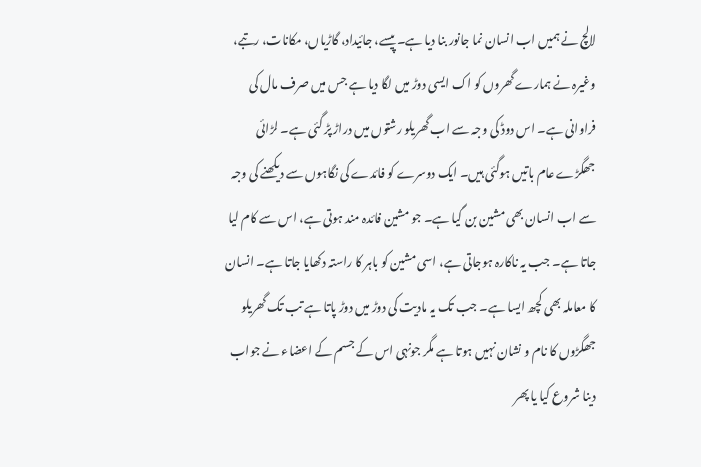لالچ نے ہمیں اب انسان نما جانور بنا دیا ہے۔ پیسے، جائیداد، گاڑیاں، مکانات، رتبے، وغیرہ نے ہمارے گھروں کو اک ایسی دوڑ میں لگا دیا ہے جس میں صرف مال کی فراوانی ہے۔ اس دوڈ کی وجہ سے اب گھریلو رشتوں میں دراڑ پڑ گئی ہے۔ لڑائی جھگڑے عام باتیں ہوگئی ہیں۔ ایک دوسرے کو فائدے کی نگاہوں سے دیکھنے کی وجہ سے اب انسان بھی مشین بن گیا ہے۔ جو مشین فائدہ مند ہوتی ہے، اس سے کام لیا جاتا ہے۔ جب یہ ناکارہ ہوجاتی ہے، اسی مشین کو باہر کا راستہ دکھایا جاتا ہے۔ انسان کا معاملہ بھی کچھ ایسا ہے۔ جب تک یہ مادیت کی دوڑ میں دوڑ پاتا ہے تب تک گھریلو جھگڑوں کا نام و نشان نہیں ہوتا ہے مگر جونہی اس کے جسم کے اعضاء نے جواب دینا شروع کیا یا پھر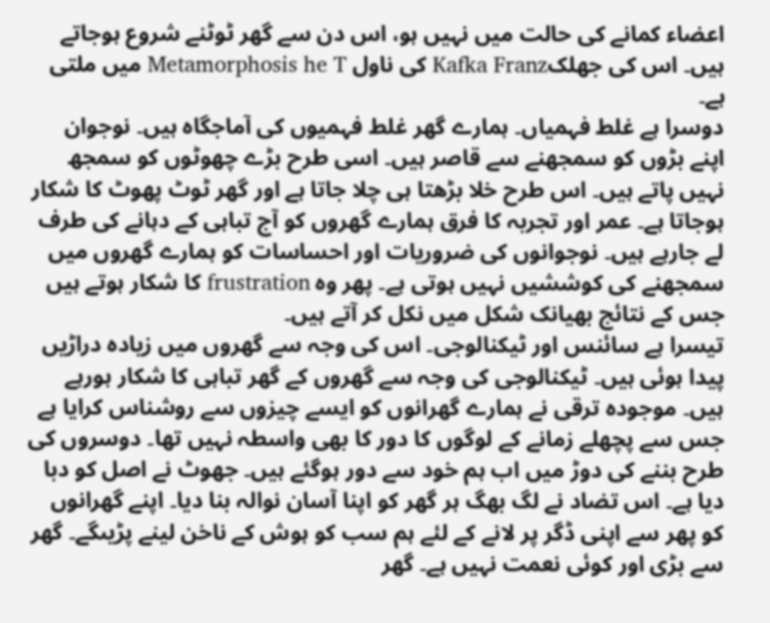اعضاء کمانے کی حالت میں نہیں ہو، اس دن سے گھر ٹوٹنے شروع ہوجاتے ہیں۔ اس کی جھلکKafka Franz کی ناول Metamorphosis he T میں ملتی ہے۔
دوسرا ہے غلط فہمیاں۔ ہمارے گھر غلط فہمیوں کی آماجگاہ ہیں۔ نوجوان اپنے بڑوں کو سمجھنے سے قاصر ہیں۔ اسی طرح بڑے چھوٹوں کو سمجھ نہیں پاتے ہیں۔ اس طرح خلا بڑھتا ہی چلا جاتا ہے اور گھر ٹوٹ پھوٹ کا شکار ہوجاتا ہے۔ عمر اور تجربہ کا فرق ہمارے گھروں کو آج تباہی کے دہانے کی طرف لے جارہے ہیں۔ نوجوانوں کی ضروریات اور احساسات کو ہمارے گھروں میں سمجھنے کی کوششیں نہیں ہوتی ہے۔ پھر وہ frustration کا شکار ہوتے ہیں جس کے نتائج بھیانک شکل میں نکل کر آتے ہیں۔
تیسرا ہے سائنس اور ٹیکنالوجی۔ اس کی وجہ سے گھروں میں زیادہ دراڑیں پیدا ہوئی ہیں۔ ٹیکنالوجی کی وجہ سے گھروں کے گھر تباہی کا شکار ہورہے ہیں۔ موجودہ ترقی نے ہمارے گھرانوں کو ایسے چیزوں سے روشناس کرایا ہے جس سے پچھلے زمانے کے لوگوں کا دور کا بھی واسطہ نہیں تھا۔ دوسروں کی طرح بننے کی دوڑ میں اب ہم خود سے دور ہوگئے ہیں۔ جھوٹ نے اصل کو دبا دیا ہے۔ اس تضاد نے لگ بھگ ہر گھر کو اپنا آسان نوالہ بنا دیا۔ اپنے گھرانوں کو پھر سے اپنی ڈگر پر لانے کے لئے ہم سب کو ہوش کے ناخن لینے پڑیںگے۔ گھر سے بڑی اور کوئی نعمت نہیں ہے۔ گھر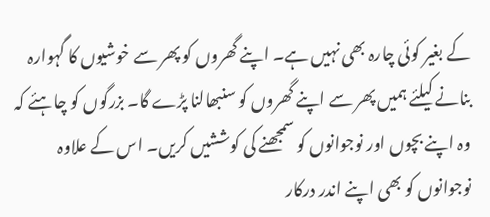کے بغیر کوئی چارہ بھی نہیں ہے۔ اپنے گھروں کو پھر سے خوشیوں کا گہوارہ بنانے کیلئے ہمیں پھر سے اپنے گھروں کو سنبھالنا پڑے گا۔ بزرگوں کو چاہئے کہ وہ اپنے بچوں اور نوجوانوں کو سمجھنے کی کوششیں کریں۔ اس کے علاوہ نوجوانوں کو بھی اپنے اندر درکار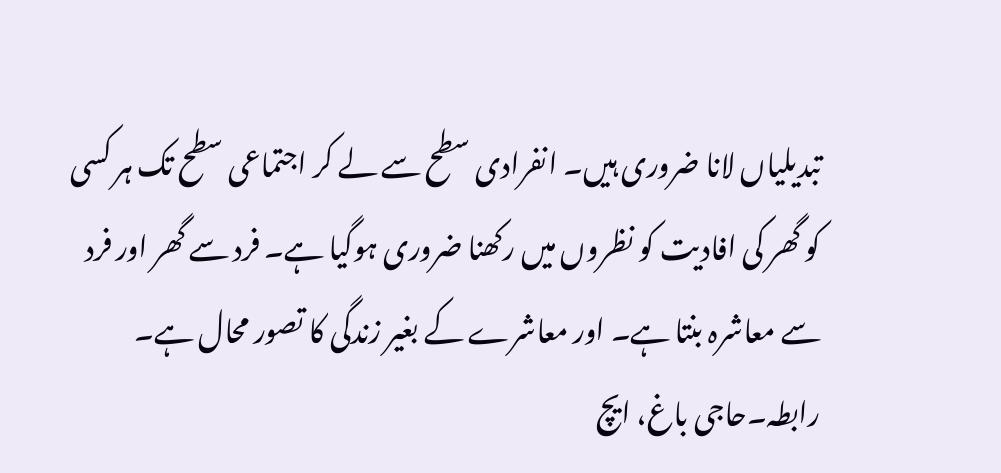تبدیلیاں لانا ضروری ہیں۔ انفرادی سطح سے لے کر اجتماعی سطح تک ہر کسی کو گھر کی افادیت کو نظروں میں رکھنا ضروری ہوگیا ہے۔ فرد سے گھر اور فرد سے معاشرہ بنتا ہے۔ اور معاشرے کے بغیر زندگی کا تصور محال ہے۔
رابطہ۔حاجی باغ، ایچ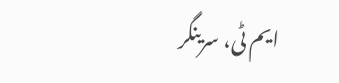ایم ٹی، سرینگر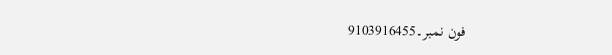فون نمبر۔9103916455